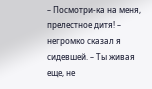– Посмотри-ка на меня, прелестное дитя! – негромко сказал я сидевшей. – Ты живая еще, не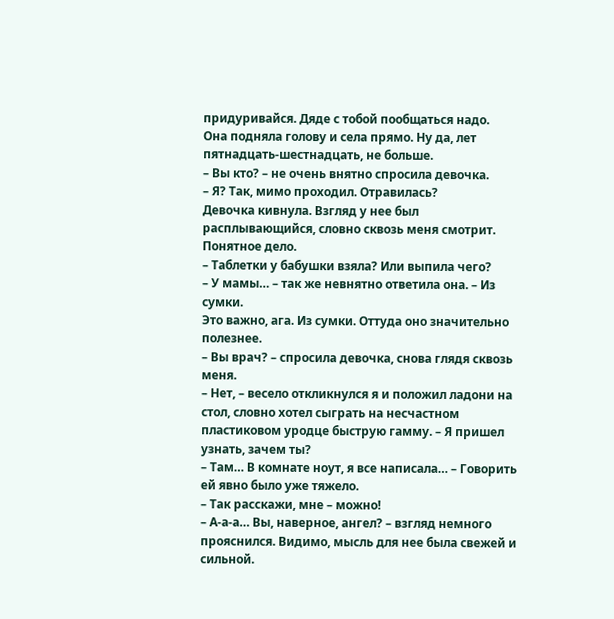придуривайся. Дяде с тобой пообщаться надо.
Она подняла голову и села прямо. Ну да, лет пятнадцать-шестнадцать, не больше.
– Вы кто? – не очень внятно спросила девочка.
– Я? Так, мимо проходил. Отравилась?
Девочка кивнула. Взгляд у нее был расплывающийся, словно сквозь меня смотрит. Понятное дело.
– Таблетки у бабушки взяла? Или выпила чего?
– У мамы… – так же невнятно ответила она. – Из сумки.
Это важно, ага. Из сумки. Оттуда оно значительно полезнее.
– Вы врач? – спросила девочка, снова глядя сквозь меня.
– Нет, – весело откликнулся я и положил ладони на стол, словно хотел сыграть на несчастном пластиковом уродце быструю гамму. – Я пришел узнать, зачем ты?
– Там… В комнате ноут, я все написала… – Говорить ей явно было уже тяжело.
– Так расскажи, мне – можно!
– А-а-а… Вы, наверное, ангел? – взгляд немного прояснился. Видимо, мысль для нее была свежей и сильной.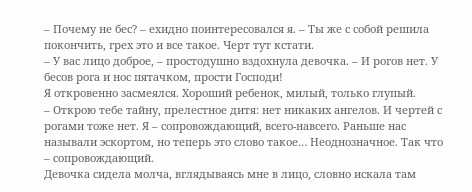– Почему не бес? – ехидно поинтересовался я. – Ты же с собой решила покончить, грех это и все такое. Черт тут кстати.
– У вас лицо доброе, – простодушно вздохнула девочка. – И рогов нет. У бесов рога и нос пятачком, прости Господи!
Я откровенно засмеялся. Хороший ребенок, милый, только глупый.
– Открою тебе тайну, прелестное дитя: нет никаких ангелов. И чертей с рогами тоже нет. Я – сопровождающий, всего-навсего. Раньше нас называли эскортом, но теперь это слово такое… Неоднозначное. Так что – сопровождающий.
Девочка сидела молча, вглядываясь мне в лицо, словно искала там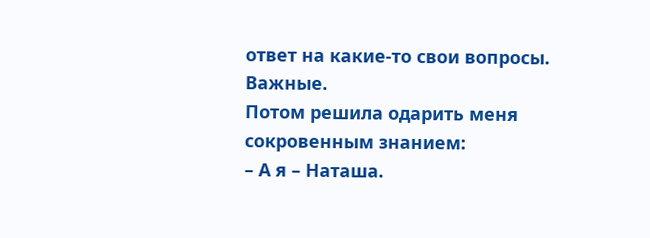ответ на какие-то свои вопросы. Важные.
Потом решила одарить меня сокровенным знанием:
– А я – Наташа.